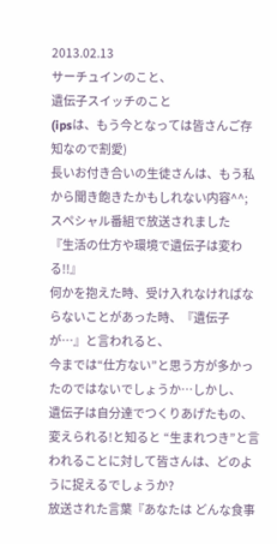2013.02.13
サーチュインのこと、
遺伝子スイッチのこと
(ipsは、もう今となっては皆さんご存知なので割愛)
長いお付き合いの生徒さんは、もう私から聞き飽きたかもしれない内容^^; スペシャル番組で放送されました
『生活の仕方や環境で遺伝子は変わる!!』
何かを抱えた時、受け入れなければならないことがあった時、『遺伝子が…』と言われると、
今までは“仕方ない”と思う方が多かったのではないでしょうか…しかし、
遺伝子は自分達でつくりあげたもの、変えられる!と知ると “生まれつき”と言われることに対して皆さんは、どのように捉えるでしょうか?
放送された言葉『あなたは どんな食事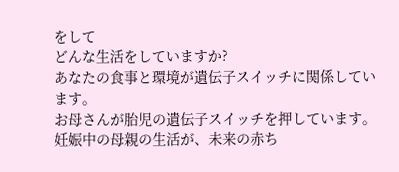をして
どんな生活をしていますか?
あなたの食事と環境が遺伝子スイッチに関係しています。
お母さんが胎児の遺伝子スイッチを押しています。
妊娠中の母親の生活が、未来の赤ち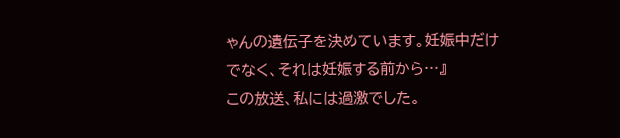ゃんの遺伝子を決めています。妊娠中だけでなく、それは妊娠する前から…』
この放送、私には過激でした。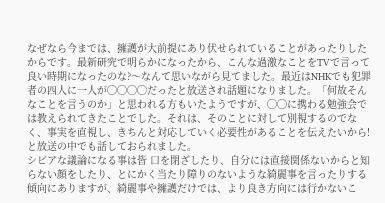なぜなら今までは、擁護が大前提にあり伏せられていることがあったりしたからです。最新研究で明らかになったから、こんな過激なことをTVで言って良い時期になったのな?〜なんて思いながら見てました。最近はNHKでも犯罪者の四人に一人が◯◯◯◯だったと放送され話題になりました。「何故そんなことを言うのか」と思われる方もいたようですが、◯◯に携わる勉強会では教えられてきたことでした。それは、そのことに対して別視するのでなく、事実を直視し、きちんと対応していく必要性があることを伝えたいから!と放送の中でも話しておられました。
シビアな議論になる事は皆 口を閉ざしたり、自分には直接関係ないからと知らない顔をしたり、とにかく当たり障りのないような綺麗事を言ったりする傾向にありますが、綺麗事や擁護だけでは、より良き方向には行かないこ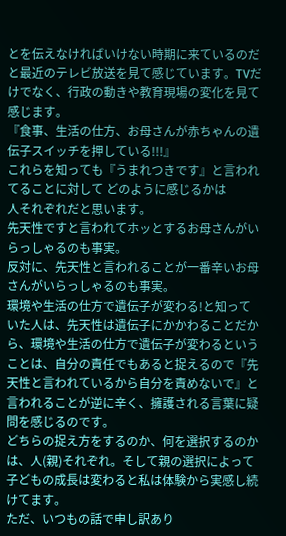とを伝えなければいけない時期に来ているのだと最近のテレビ放送を見て感じています。TVだけでなく、行政の動きや教育現場の変化を見て感じます。
『食事、生活の仕方、お母さんが赤ちゃんの遺伝子スイッチを押している!!!』
これらを知っても『うまれつきです』と言われてることに対して どのように感じるかは
人それぞれだと思います。
先天性ですと言われてホッとするお母さんがいらっしゃるのも事実。
反対に、先天性と言われることが一番辛いお母さんがいらっしゃるのも事実。
環境や生活の仕方で遺伝子が変わる!と知っていた人は、先天性は遺伝子にかかわることだから、環境や生活の仕方で遺伝子が変わるということは、自分の責任でもあると捉えるので『先天性と言われているから自分を責めないで』と言われることが逆に辛く、擁護される言葉に疑問を感じるのです。
どちらの捉え方をするのか、何を選択するのかは、人(親)それぞれ。そして親の選択によって子どもの成長は変わると私は体験から実感し続けてます。
ただ、いつもの話で申し訳あり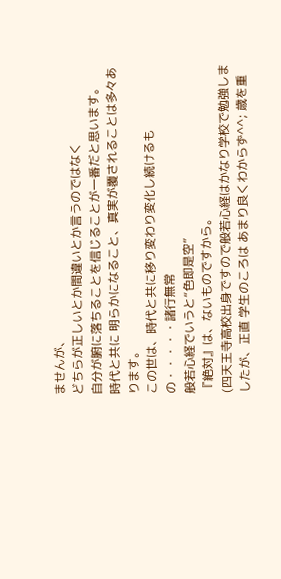ませんが、
どちらが正しいとか間違いとか言うのではなく
自分が腑に落ちることを信じることが一番だと思います。
時代と共に 明らかになること、真実が覆されることは多々あります。
この世は、時代と共に移り変わり変化し続けるもの・・・・・諸行無常
般若心経でいうと“色即是空”
『絶対』は、ないものですから。
(四天王寺高校出身ですので般若心経はかなり学校で勉強しましたが、正直 学生のころは あまり良くわからず^^; 歳を重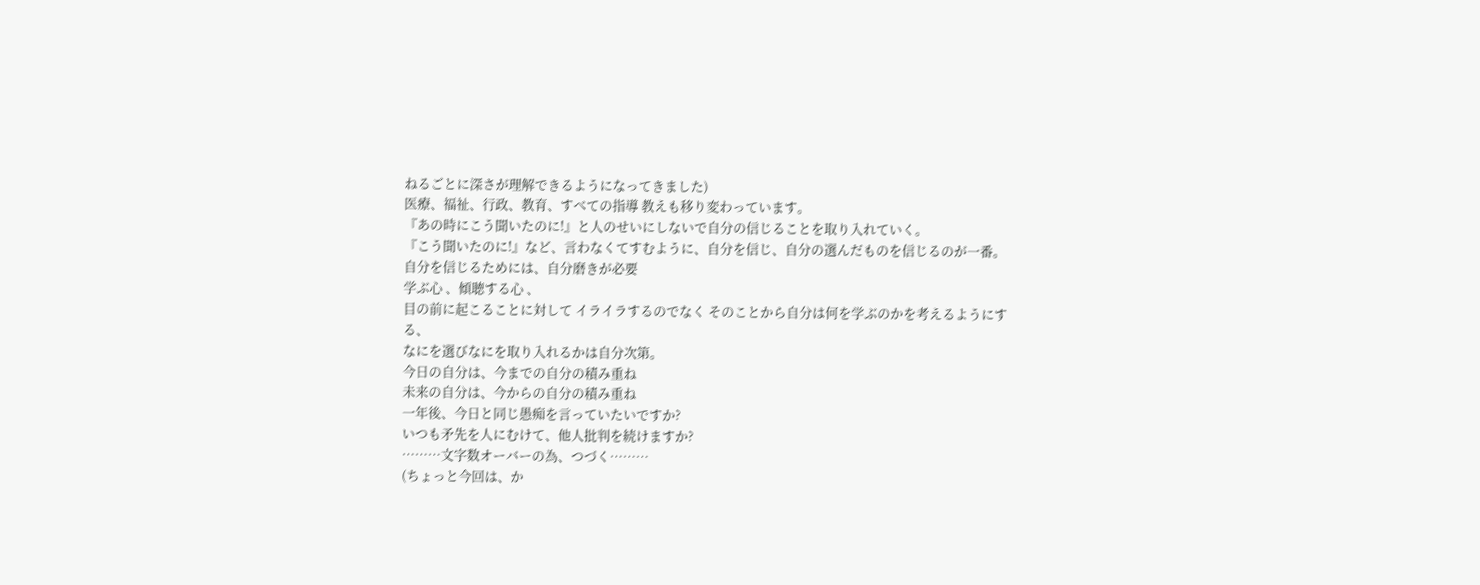ねるごとに深さが理解できるようになってきました)
医療、福祉、行政、教育、すべての指導 教えも移り変わっています。
『あの時にこう聞いたのに!』と人のせいにしないで自分の信じることを取り入れていく。
『こう聞いたのに!』など、言わなくてすむように、自分を信じ、自分の選んだものを信じるのが一番。
自分を信じるためには、自分磨きが必要
学ぶ心 、傾聴する心 、
目の前に起こることに対して イライラするのでなく そのことから自分は何を学ぶのかを考えるようにする、
なにを選びなにを取り入れるかは自分次第。
今日の自分は、今までの自分の積み重ね
未来の自分は、今からの自分の積み重ね
一年後、今日と同じ愚痴を言っていたいですか?
いつも矛先を人にむけて、他人批判を続けますか?
………文字数オーバーの為、つづく………
(ちょっと今回は、か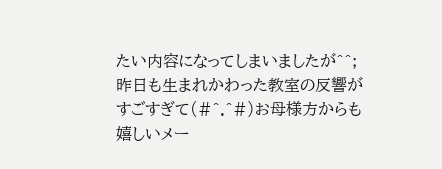たい内容になってしまいましたが^^; 昨日も生まれかわった教室の反響がすごすぎて(#^.^#)お母様方からも嬉しいメー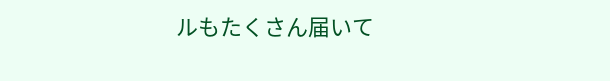ルもたくさん届いて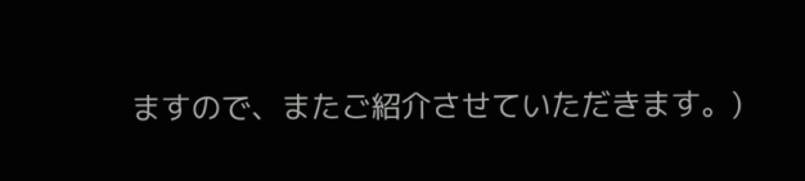ますので、またご紹介させていただきます。)